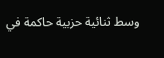وسط ثنائية حزبية حاكمة في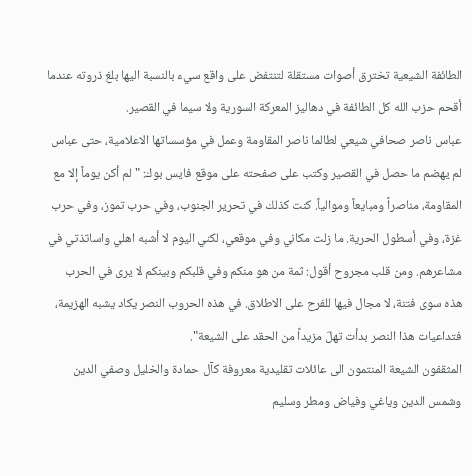الطائفة الشيعية تخترق أصوات مستقلة لتنتفض على واقع سيء بالنسبة اليها بلغ ذروته عندما أقحم حزب الله كل الطائفة في دهاليز المعركة السورية ولا سيما في القصير.
عباس ناصر صحافي شيعي لطالما ناصر المقاومة وعمل في مؤسساتها الاعلامية، حتى عباس لم يهضم ما حصل في القصير وكتب على صفحته على موقع فايس بوك: "لم أكن يوماً إلا مع المقاومة، مناصراً ومبايعاً وموالياً. كنت كذلك في تحرير الجنوب، وفي حرب تموز، وفي حرب غزة، وفي أسطول الحرية. ما زلت مكاني وفي موقعي، لكني اليوم لا أشبه اهلي واساتذتي في مشاعرهم. ومن قلب مجروح أقول: ثمة من هو منكم وفي قلبكم وبينكم لا يرى في الحرب هذه سوى فتنة، لا مجال فيها للفرح على الاطلاق. في هذه الحروب النصر يكاد يشبه الهزيمة، فتداعيات هذا النصر بدأت تهلّ مزيداً من الحقد على الشيعة".
المثقفون الشيعة المنتمون الى عائلات تقليدية معروفة كآل حمادة والخليل وصفي الدين وشمس الدين وياغي وفياض ومطر وسليم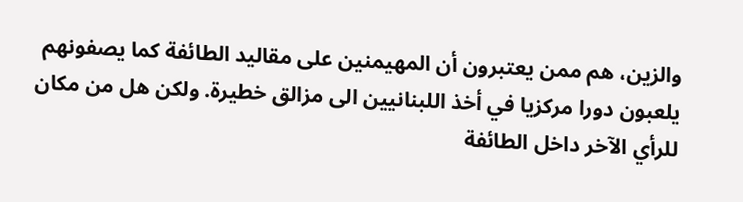والزين، هم ممن يعتبرون أن المهيمنين على مقاليد الطائفة كما يصفونهم يلعبون دورا مركزيا في أخذ اللبنانيين الى مزالق خطيرة. ولكن هل من مكان للرأي الآخر داخل الطائفة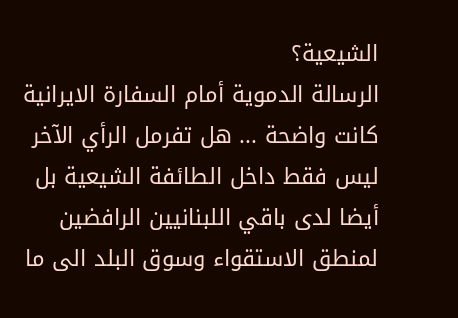الشيعية؟
الرسالة الدموية أمام السفارة الايرانية كانت واضحة ... هل تفرمل الرأي الآخر ليس فقط داخل الطائفة الشيعية بل أيضا لدى باقي اللبنانيين الرافضين لمنطق الاستقواء وسوق البلد الى ما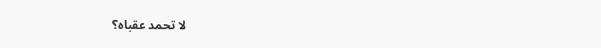لا تحمد عقباه؟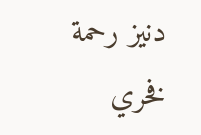دنيز رحمة فخري